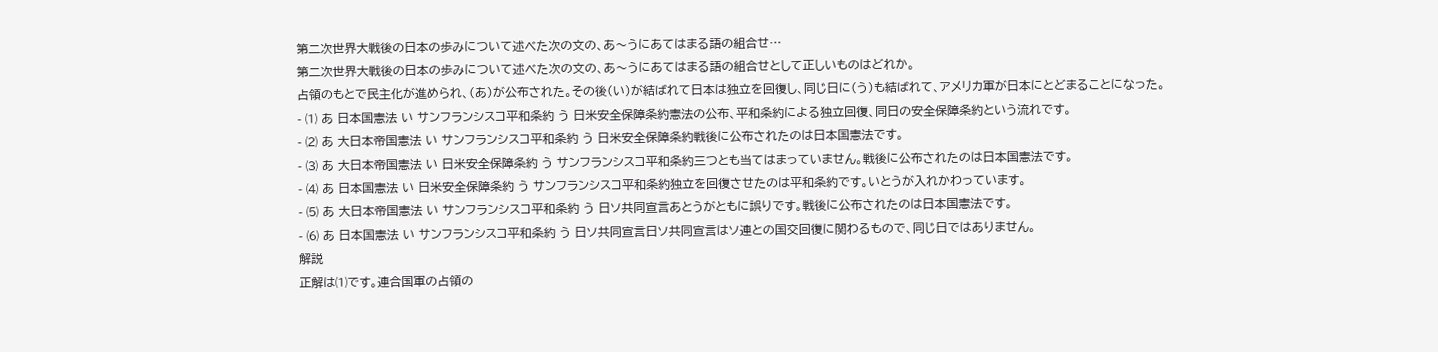第二次世界大戦後の日本の歩みについて述べた次の文の、あ〜うにあてはまる語の組合せ…
第二次世界大戦後の日本の歩みについて述べた次の文の、あ〜うにあてはまる語の組合せとして正しいものはどれか。
占領のもとで民主化が進められ、(あ)が公布された。その後(い)が結ばれて日本は独立を回復し、同じ日に(う)も結ばれて、アメリカ軍が日本にとどまることになった。
- ⑴ あ 日本国憲法 い サンフランシスコ平和条約 う 日米安全保障条約憲法の公布、平和条約による独立回復、同日の安全保障条約という流れです。
- ⑵ あ 大日本帝国憲法 い サンフランシスコ平和条約 う 日米安全保障条約戦後に公布されたのは日本国憲法です。
- ⑶ あ 大日本帝国憲法 い 日米安全保障条約 う サンフランシスコ平和条約三つとも当てはまっていません。戦後に公布されたのは日本国憲法です。
- ⑷ あ 日本国憲法 い 日米安全保障条約 う サンフランシスコ平和条約独立を回復させたのは平和条約です。いとうが入れかわっています。
- ⑸ あ 大日本帝国憲法 い サンフランシスコ平和条約 う 日ソ共同宣言あとうがともに誤りです。戦後に公布されたのは日本国憲法です。
- ⑹ あ 日本国憲法 い サンフランシスコ平和条約 う 日ソ共同宣言日ソ共同宣言はソ連との国交回復に関わるもので、同じ日ではありません。
解説
正解は⑴です。連合国軍の占領の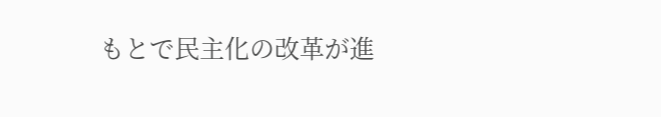もとで民主化の改革が進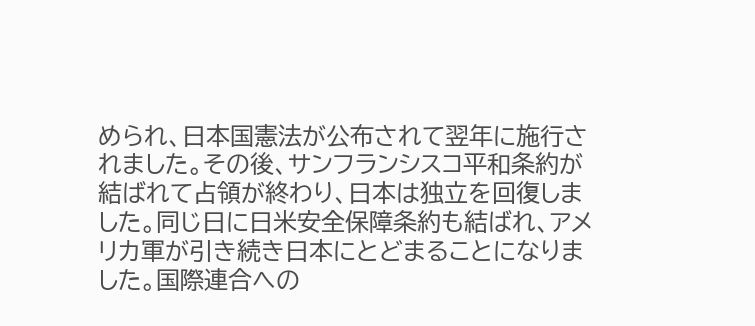められ、日本国憲法が公布されて翌年に施行されました。その後、サンフランシスコ平和条約が結ばれて占領が終わり、日本は独立を回復しました。同じ日に日米安全保障条約も結ばれ、アメリカ軍が引き続き日本にとどまることになりました。国際連合への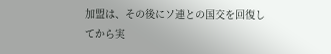加盟は、その後にソ連との国交を回復してから実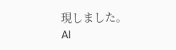現しました。
AI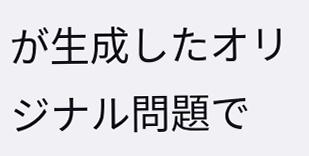が生成したオリジナル問題で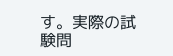す。実際の試験問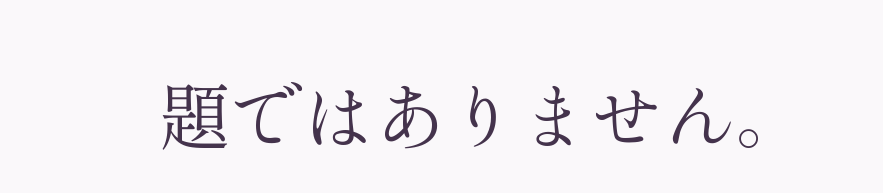題ではありません。